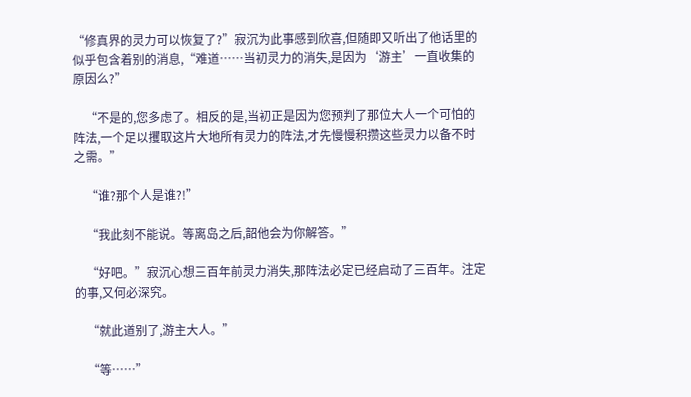“修真界的灵力可以恢复了?”寂沉为此事感到欣喜,但随即又听出了他话里的似乎包含着别的消息,“难道……当初灵力的消失,是因为‘游主’一直收集的原因么?”

    “不是的,您多虑了。相反的是,当初正是因为您预判了那位大人一个可怕的阵法,一个足以攫取这片大地所有灵力的阵法,才先慢慢积攒这些灵力以备不时之需。”

    “谁?那个人是谁?!”

    “我此刻不能说。等离岛之后,韶他会为你解答。”

    “好吧。”寂沉心想三百年前灵力消失,那阵法必定已经启动了三百年。注定的事,又何必深究。

    “就此道别了,游主大人。”

    “等……”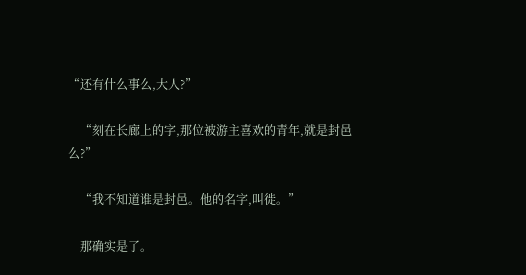“还有什么事么,大人?”

    “刻在长廊上的字,那位被游主喜欢的青年,就是封邑么?”

    “我不知道谁是封邑。他的名字,叫徙。”

    那确实是了。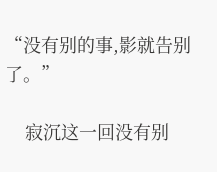“没有别的事,影就告别了。”

    寂沉这一回没有别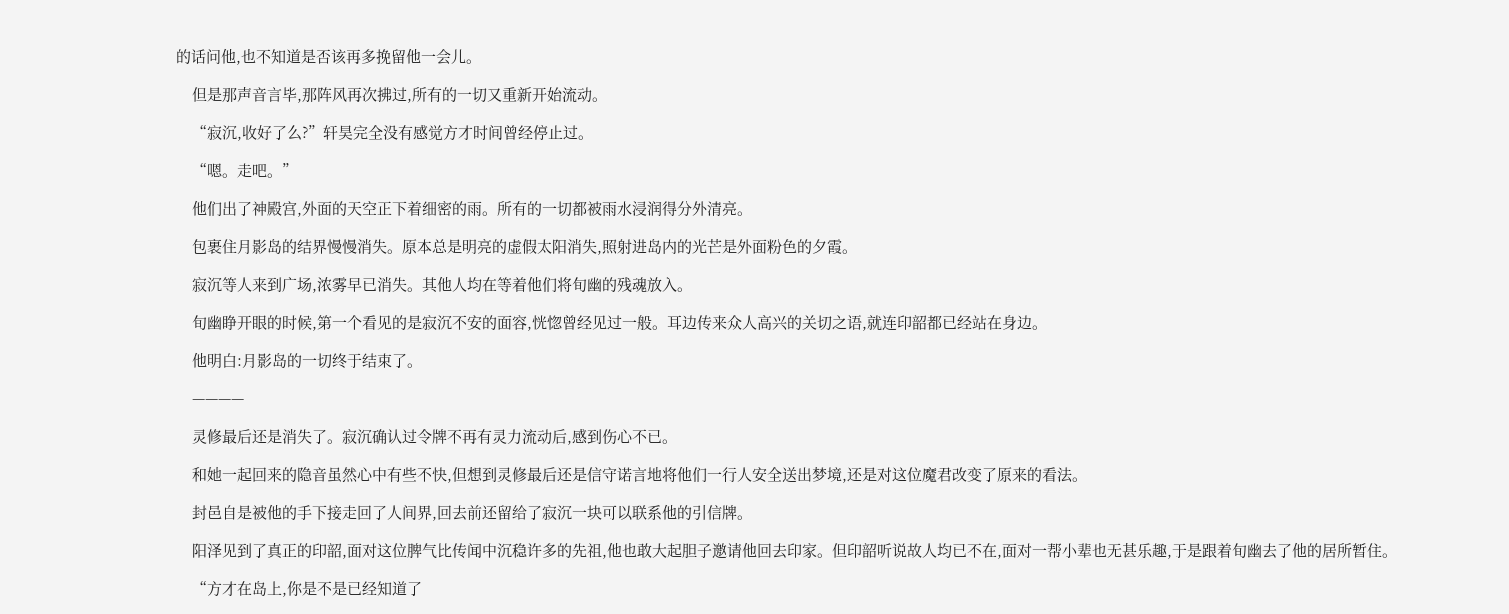的话问他,也不知道是否该再多挽留他一会儿。

    但是那声音言毕,那阵风再次拂过,所有的一切又重新开始流动。

    “寂沉,收好了么?”轩昊完全没有感觉方才时间曾经停止过。

    “嗯。走吧。”

    他们出了神殿宫,外面的天空正下着细密的雨。所有的一切都被雨水浸润得分外清亮。

    包裹住月影岛的结界慢慢消失。原本总是明亮的虚假太阳消失,照射进岛内的光芒是外面粉色的夕霞。

    寂沉等人来到广场,浓雾早已消失。其他人均在等着他们将旬幽的残魂放入。

    旬幽睁开眼的时候,第一个看见的是寂沉不安的面容,恍惚曾经见过一般。耳边传来众人高兴的关切之语,就连印韶都已经站在身边。

    他明白:月影岛的一切终于结束了。

    ————

    灵修最后还是消失了。寂沉确认过令牌不再有灵力流动后,感到伤心不已。

    和她一起回来的隐音虽然心中有些不快,但想到灵修最后还是信守诺言地将他们一行人安全送出梦境,还是对这位魔君改变了原来的看法。

    封邑自是被他的手下接走回了人间界,回去前还留给了寂沉一块可以联系他的引信牌。

    阳泽见到了真正的印韶,面对这位脾气比传闻中沉稳许多的先祖,他也敢大起胆子邀请他回去印家。但印韶听说故人均已不在,面对一帮小辈也无甚乐趣,于是跟着旬幽去了他的居所暂住。

    “方才在岛上,你是不是已经知道了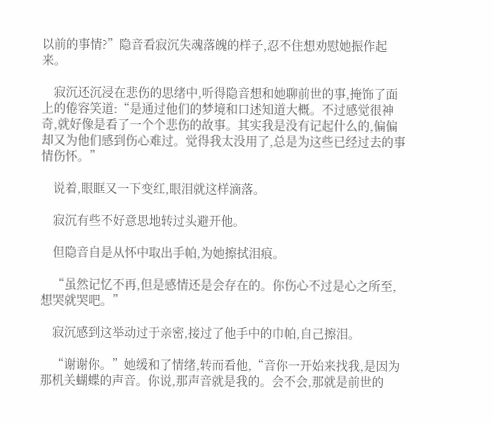以前的事情?”隐音看寂沉失魂落魄的样子,忍不住想劝慰她振作起来。

    寂沉还沉浸在悲伤的思绪中,听得隐音想和她聊前世的事,掩饰了面上的倦容笑道:“是通过他们的梦境和口述知道大概。不过感觉很神奇,就好像是看了一个个悲伤的故事。其实我是没有记起什么的,偏偏却又为他们感到伤心难过。觉得我太没用了,总是为这些已经过去的事情伤怀。”

    说着,眼眶又一下变红,眼泪就这样滴落。

    寂沉有些不好意思地转过头避开他。

    但隐音自是从怀中取出手帕,为她擦拭泪痕。

    “虽然记忆不再,但是感情还是会存在的。你伤心不过是心之所至,想哭就哭吧。”

    寂沉感到这举动过于亲密,接过了他手中的巾帕,自己擦泪。

    “谢谢你。”她缓和了情绪,转而看他,“音你一开始来找我,是因为那机关蝴蝶的声音。你说,那声音就是我的。会不会,那就是前世的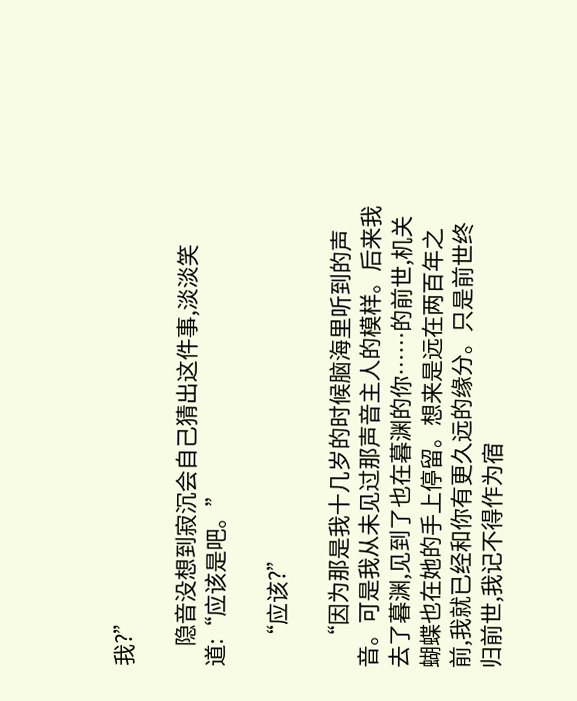我?”

    隐音没想到寂沉会自己猜出这件事,淡淡笑道:“应该是吧。”

    “应该?”

    “因为那是我十几岁的时候脑海里听到的声音。可是我从未见过那声音主人的模样。后来我去了暮渊,见到了也在暮渊的你……的前世,机关蝴蝶也在她的手上停留。想来是远在两百年之前,我就已经和你有更久远的缘分。只是前世终归前世,我记不得作为宿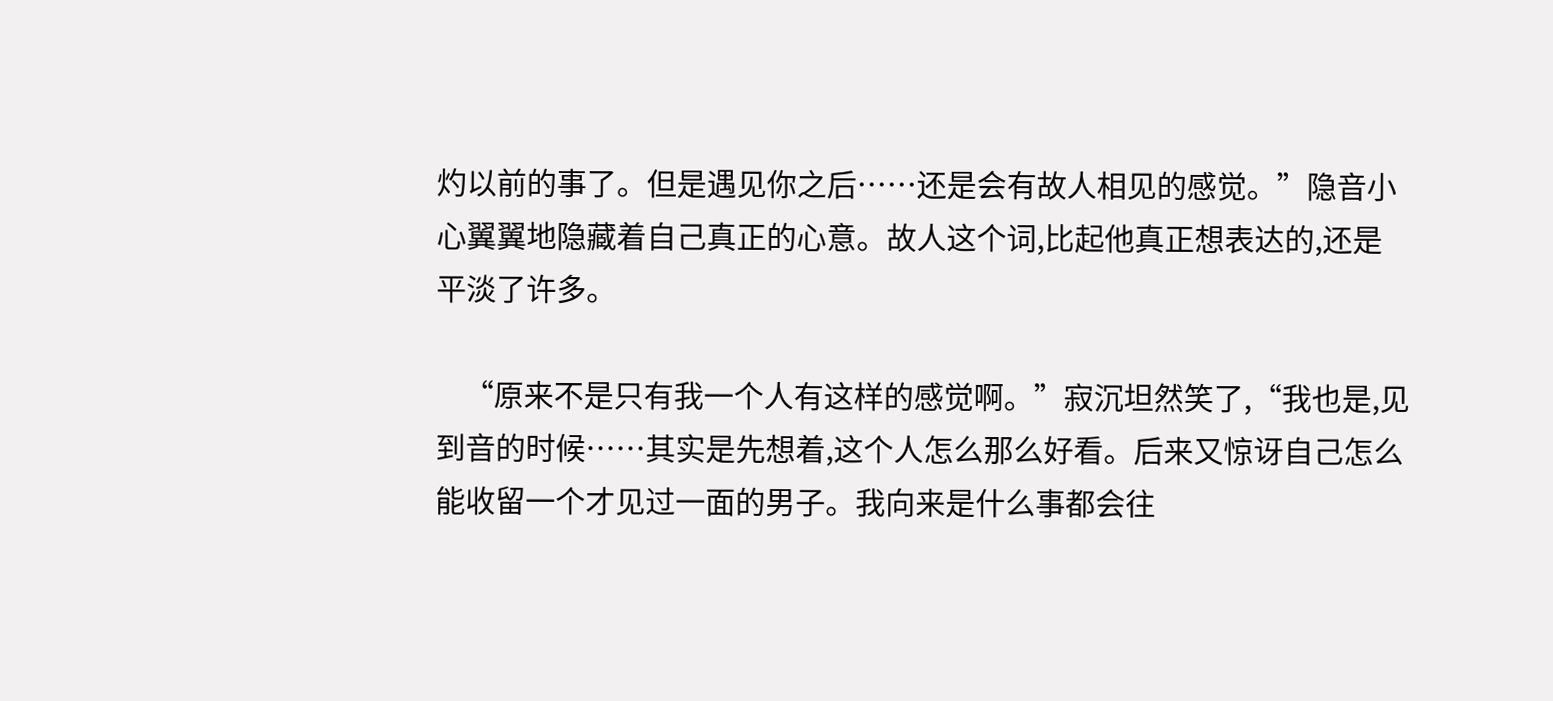灼以前的事了。但是遇见你之后……还是会有故人相见的感觉。”隐音小心翼翼地隐藏着自己真正的心意。故人这个词,比起他真正想表达的,还是平淡了许多。

    “原来不是只有我一个人有这样的感觉啊。”寂沉坦然笑了,“我也是,见到音的时候……其实是先想着,这个人怎么那么好看。后来又惊讶自己怎么能收留一个才见过一面的男子。我向来是什么事都会往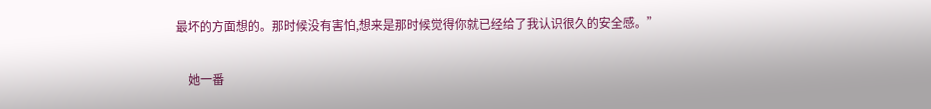最坏的方面想的。那时候没有害怕,想来是那时候觉得你就已经给了我认识很久的安全感。”

    她一番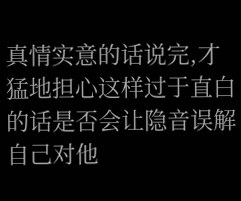真情实意的话说完,才猛地担心这样过于直白的话是否会让隐音误解自己对他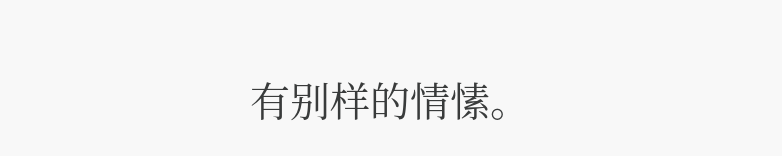有别样的情愫。